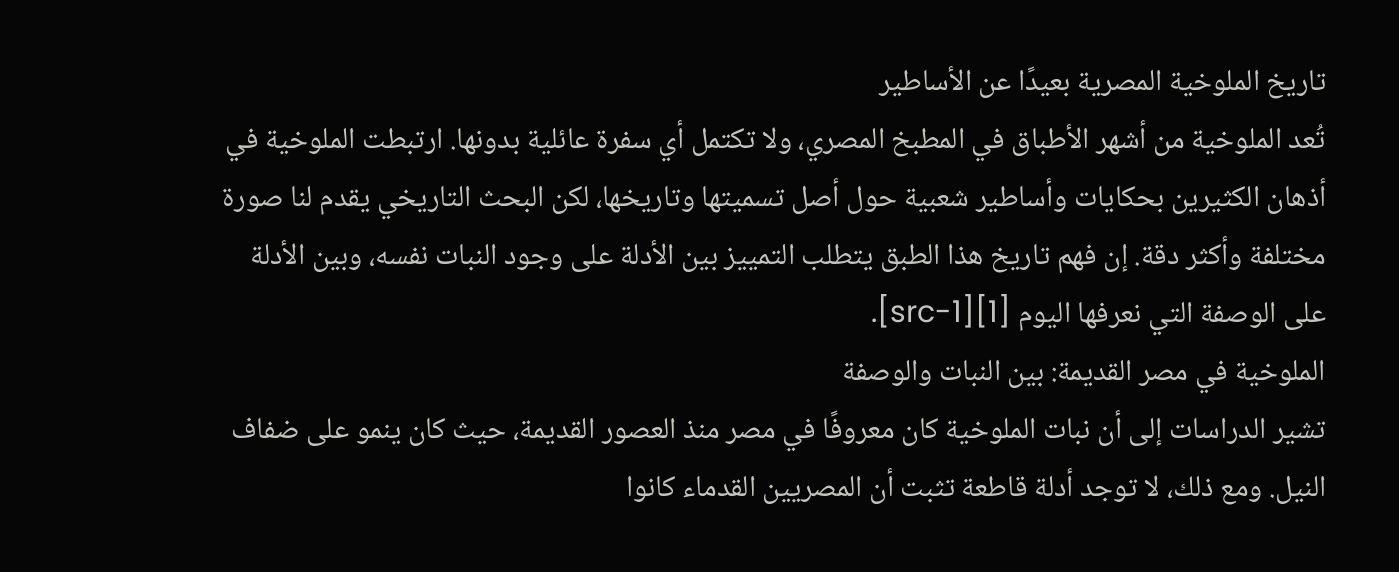تاريخ الملوخية المصرية بعيدًا عن الأساطير
تُعد الملوخية من أشهر الأطباق في المطبخ المصري، ولا تكتمل أي سفرة عائلية بدونها. ارتبطت الملوخية في أذهان الكثيرين بحكايات وأساطير شعبية حول أصل تسميتها وتاريخها، لكن البحث التاريخي يقدم لنا صورة مختلفة وأكثر دقة. إن فهم تاريخ هذا الطبق يتطلب التمييز بين الأدلة على وجود النبات نفسه، وبين الأدلة على الوصفة التي نعرفها اليوم [1][src-1].
الملوخية في مصر القديمة: بين النبات والوصفة
تشير الدراسات إلى أن نبات الملوخية كان معروفًا في مصر منذ العصور القديمة، حيث كان ينمو على ضفاف النيل. ومع ذلك، لا توجد أدلة قاطعة تثبت أن المصريين القدماء كانوا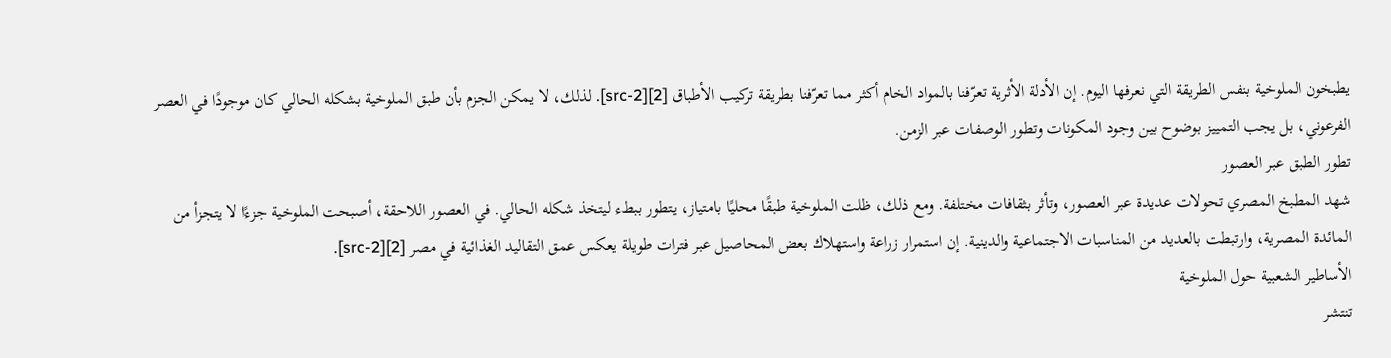يطبخون الملوخية بنفس الطريقة التي نعرفها اليوم. إن الأدلة الأثرية تعرّفنا بالمواد الخام أكثر مما تعرّفنا بطريقة تركيب الأطباق [2][src-2]. لذلك، لا يمكن الجزم بأن طبق الملوخية بشكله الحالي كان موجودًا في العصر الفرعوني، بل يجب التمييز بوضوح بين وجود المكونات وتطور الوصفات عبر الزمن.
تطور الطبق عبر العصور
شهد المطبخ المصري تحولات عديدة عبر العصور، وتأثر بثقافات مختلفة. ومع ذلك، ظلت الملوخية طبقًا محليًا بامتياز، يتطور ببطء ليتخذ شكله الحالي. في العصور اللاحقة، أصبحت الملوخية جزءًا لا يتجزأ من المائدة المصرية، وارتبطت بالعديد من المناسبات الاجتماعية والدينية. إن استمرار زراعة واستهلاك بعض المحاصيل عبر فترات طويلة يعكس عمق التقاليد الغذائية في مصر [2][src-2].
الأساطير الشعبية حول الملوخية
تنتشر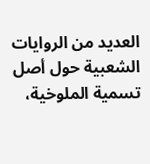العديد من الروايات الشعبية حول أصل تسمية الملوخية،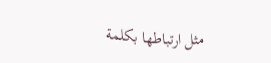مثل ارتباطها بكلمة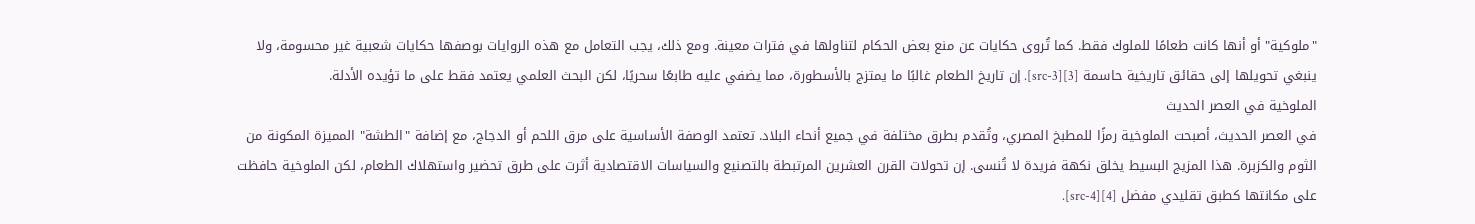"ملوكية" أو أنها كانت طعامًا للملوك فقط. كما تُروى حكايات عن منع بعض الحكام لتناولها في فترات معينة. ومع ذلك، يجب التعامل مع هذه الروايات بوصفها حكايات شعبية غير محسومة، ولا ينبغي تحويلها إلى حقائق تاريخية حاسمة [3][src-3]. إن تاريخ الطعام غالبًا ما يمتزج بالأسطورة، مما يضفي عليه طابعًا سحريًا، لكن البحث العلمي يعتمد فقط على ما تؤيده الأدلة.
الملوخية في العصر الحديث
في العصر الحديث، أصبحت الملوخية رمزًا للمطبخ المصري، وتُقدم بطرق مختلفة في جميع أنحاء البلاد. تعتمد الوصفة الأساسية على مرق اللحم أو الدجاج، مع إضافة "الطشة" المميزة المكونة من الثوم والكزبرة. هذا المزيج البسيط يخلق نكهة فريدة لا تُنسى. إن تحولات القرن العشرين المرتبطة بالتصنيع والسياسات الاقتصادية أثرت على طرق تحضير واستهلاك الطعام، لكن الملوخية حافظت على مكانتها كطبق تقليدي مفضل [4][src-4].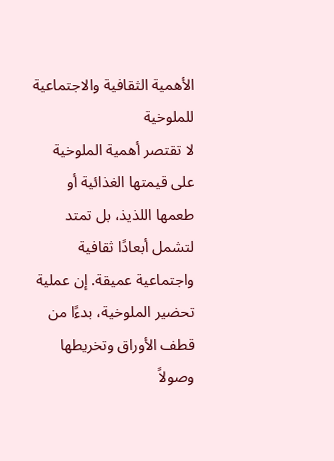الأهمية الثقافية والاجتماعية للملوخية
لا تقتصر أهمية الملوخية على قيمتها الغذائية أو طعمها اللذيذ، بل تمتد لتشمل أبعادًا ثقافية واجتماعية عميقة. إن عملية تحضير الملوخية، بدءًا من قطف الأوراق وتخريطها وصولاً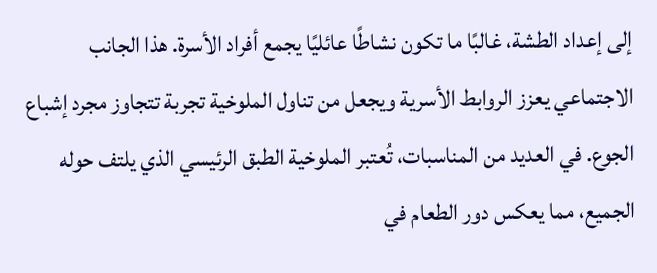إلى إعداد الطشة، غالبًا ما تكون نشاطًا عائليًا يجمع أفراد الأسرة. هذا الجانب الاجتماعي يعزز الروابط الأسرية ويجعل من تناول الملوخية تجربة تتجاوز مجرد إشباع الجوع. في العديد من المناسبات، تُعتبر الملوخية الطبق الرئيسي الذي يلتف حوله الجميع، مما يعكس دور الطعام في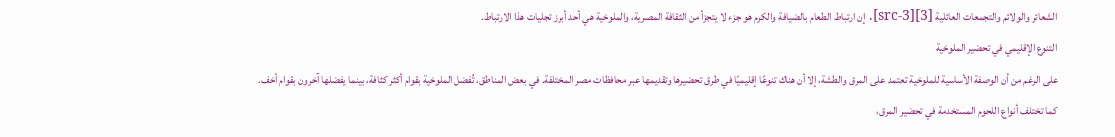الشعائر والولائم والتجمعات العائلية [3][src-3]. إن ارتباط الطعام بالضيافة والكرم هو جزء لا يتجزأ من الثقافة المصرية، والملوخية هي أحد أبرز تجليات هذا الارتباط.
التنوع الإقليمي في تحضير الملوخية
على الرغم من أن الوصفة الأساسية للملوخية تعتمد على المرق والطشة، إلا أن هناك تنوعًا إقليميًا في طرق تحضيرها وتقديمها عبر محافظات مصر المختلفة. في بعض المناطق، تُفضل الملوخية بقوام أكثر كثافة، بينما يفضلها آخرون بقوام أخف. كما تختلف أنواع اللحوم المستخدمة في تحضير المرق،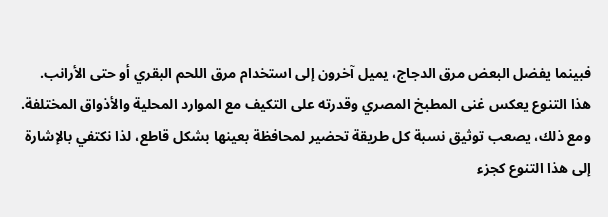فبينما يفضل البعض مرق الدجاج، يميل آخرون إلى استخدام مرق اللحم البقري أو حتى الأرانب. هذا التنوع يعكس غنى المطبخ المصري وقدرته على التكيف مع الموارد المحلية والأذواق المختلفة. ومع ذلك، يصعب توثيق نسبة كل طريقة تحضير لمحافظة بعينها بشكل قاطع، لذا نكتفي بالإشارة إلى هذا التنوع كجزء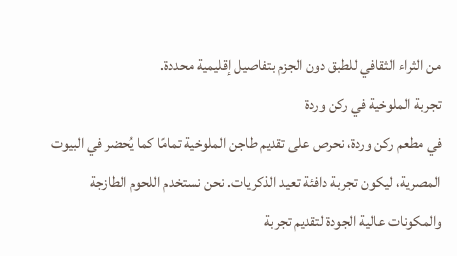من الثراء الثقافي للطبق دون الجزم بتفاصيل إقليمية محددة.
تجربة الملوخية في ركن وردة
في مطعم ركن وردة، نحرص على تقديم طاجن الملوخية تمامًا كما يُحضر في البيوت المصرية، ليكون تجربة دافئة تعيد الذكريات. نحن نستخدم اللحوم الطازجة والمكونات عالية الجودة لتقديم تجربة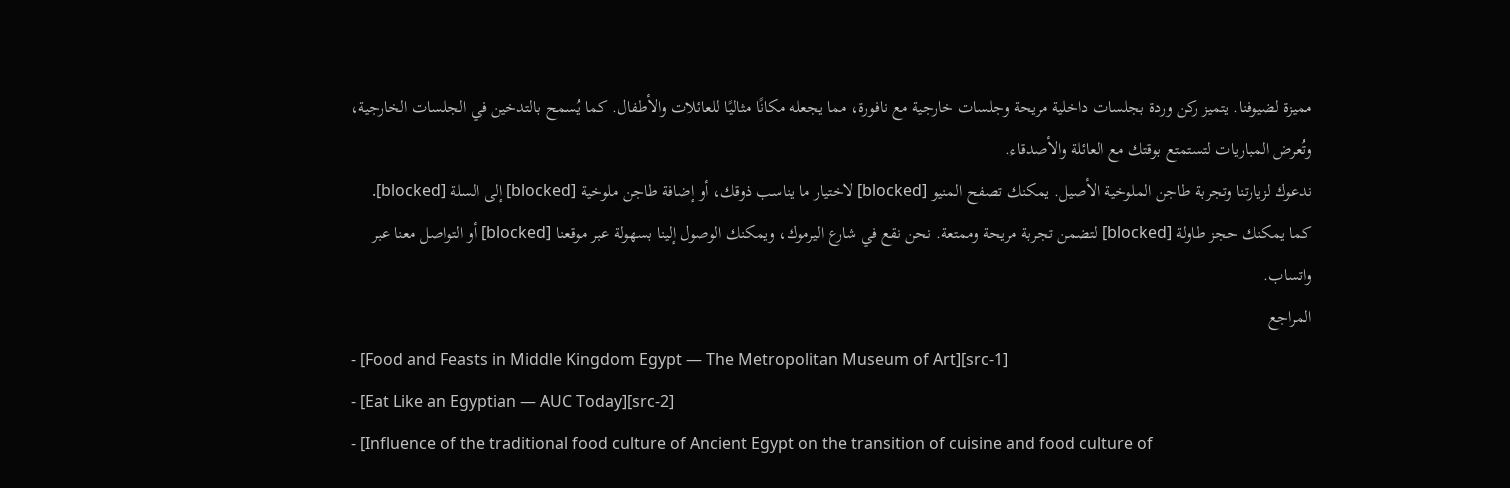مميزة لضيوفنا. يتميز ركن وردة بجلسات داخلية مريحة وجلسات خارجية مع نافورة، مما يجعله مكانًا مثاليًا للعائلات والأطفال. كما يُسمح بالتدخين في الجلسات الخارجية، وتُعرض المباريات لتستمتع بوقتك مع العائلة والأصدقاء.
ندعوك لزيارتنا وتجربة طاجن الملوخية الأصيل. يمكنك تصفح المنيو [blocked] لاختيار ما يناسب ذوقك، أو إضافة طاجن ملوخية [blocked] إلى السلة [blocked]. كما يمكنك حجز طاولة [blocked] لتضمن تجربة مريحة وممتعة. نحن نقع في شارع اليرموك، ويمكنك الوصول إلينا بسهولة عبر موقعنا [blocked] أو التواصل معنا عبر واتساب.
المراجع
- [Food and Feasts in Middle Kingdom Egypt — The Metropolitan Museum of Art][src-1]
- [Eat Like an Egyptian — AUC Today][src-2]
- [Influence of the traditional food culture of Ancient Egypt on the transition of cuisine and food culture of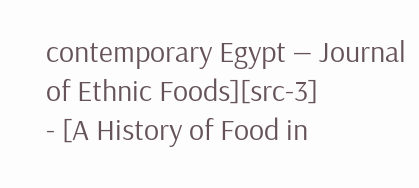contemporary Egypt — Journal of Ethnic Foods][src-3]
- [A History of Food in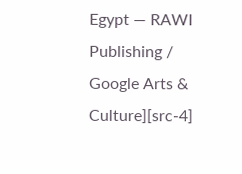Egypt — RAWI Publishing / Google Arts & Culture][src-4]